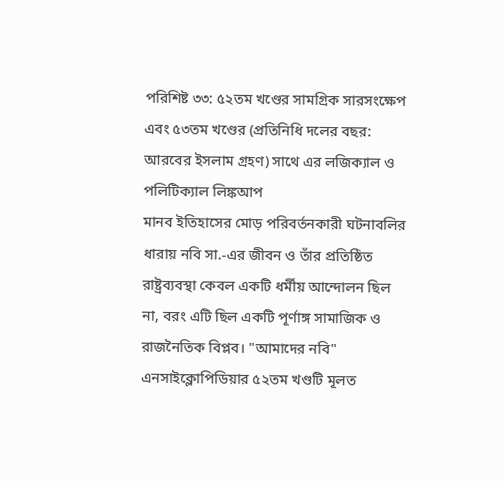পরিশিষ্ট ৩৩: ৫২তম খণ্ডের সামগ্রিক সারসংক্ষেপ এবং ৫৩তম খণ্ডের (প্রতিনিধি দলের বছর: আরবের ইসলাম গ্রহণ) সাথে এর লজিক্যাল ও পলিটিক্যাল লিঙ্কআপ
মানব ইতিহাসের মোড় পরিবর্তনকারী ঘটনাবলির ধারায় নবি সা.-এর জীবন ও তাঁর প্রতিষ্ঠিত রাষ্ট্রব্যবস্থা কেবল একটি ধর্মীয় আন্দোলন ছিল না, বরং এটি ছিল একটি পূর্ণাঙ্গ সামাজিক ও রাজনৈতিক বিপ্লব। "আমাদের নবি" এনসাইক্লোপিডিয়ার ৫২তম খণ্ডটি মূলত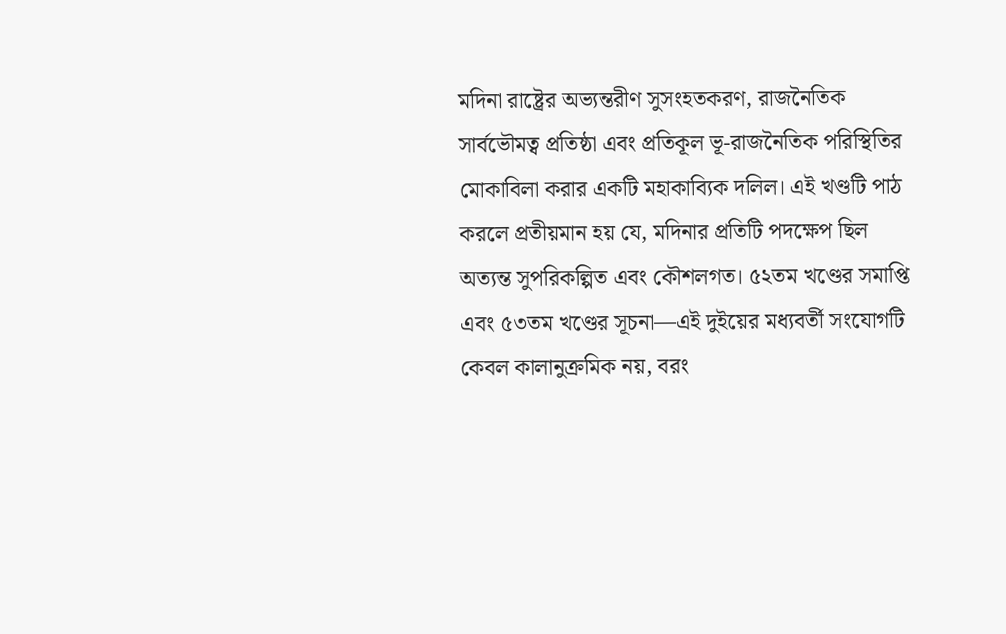মদিনা রাষ্ট্রের অভ্যন্তরীণ সুসংহতকরণ, রাজনৈতিক সার্বভৌমত্ব প্রতিষ্ঠা এবং প্রতিকূল ভূ-রাজনৈতিক পরিস্থিতির মোকাবিলা করার একটি মহাকাব্যিক দলিল। এই খণ্ডটি পাঠ করলে প্রতীয়মান হয় যে, মদিনার প্রতিটি পদক্ষেপ ছিল অত্যন্ত সুপরিকল্পিত এবং কৌশলগত। ৫২তম খণ্ডের সমাপ্তি এবং ৫৩তম খণ্ডের সূচনা—এই দুইয়ের মধ্যবর্তী সংযোগটি কেবল কালানুক্রমিক নয়, বরং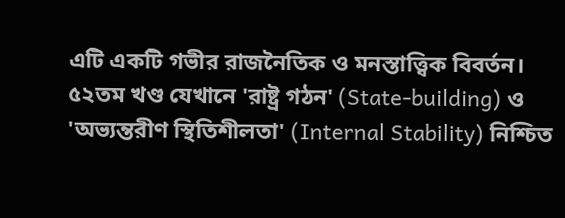এটি একটি গভীর রাজনৈতিক ও মনস্তাত্ত্বিক বিবর্তন। ৫২তম খণ্ড যেখানে 'রাষ্ট্র গঠন' (State-building) ও 'অভ্যন্তরীণ স্থিতিশীলতা' (Internal Stability) নিশ্চিত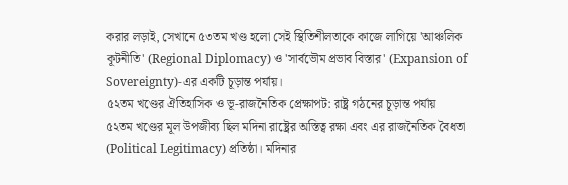করার লড়াই, সেখানে ৫৩তম খণ্ড হলো সেই স্থিতিশীলতাকে কাজে লাগিয়ে 'আঞ্চলিক কূটনীতি' (Regional Diplomacy) ও 'সার্বভৌম প্রভাব বিস্তার' (Expansion of Sovereignty)-এর একটি চূড়ান্ত পর্যায়।
৫২তম খণ্ডের ঐতিহাসিক ও ভূ-রাজনৈতিক প্রেক্ষাপট: রাষ্ট্র গঠনের চূড়ান্ত পর্যায়
৫২তম খণ্ডের মূল উপজীব্য ছিল মদিনা রাষ্ট্রের অস্তিত্ব রক্ষা এবং এর রাজনৈতিক বৈধতা (Political Legitimacy) প্রতিষ্ঠা। মদিনার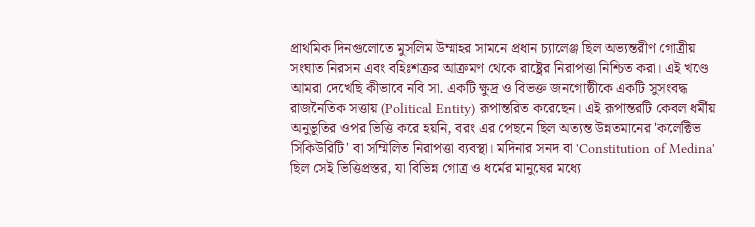প্রাথমিক দিনগুলোতে মুসলিম উম্মাহর সামনে প্রধান চ্যালেঞ্জ ছিল অভ্যন্তরীণ গোত্রীয় সংঘাত নিরসন এবং বহিঃশত্রুর আক্রমণ থেকে রাষ্ট্রের নিরাপত্তা নিশ্চিত করা। এই খণ্ডে আমরা দেখেছি কীভাবে নবি সা. একটি ক্ষুদ্র ও বিভক্ত জনগোষ্ঠীকে একটি সুসংবদ্ধ রাজনৈতিক সত্তায় (Political Entity) রূপান্তরিত করেছেন। এই রূপান্তরটি কেবল ধর্মীয় অনুভূতির ওপর ভিত্তি করে হয়নি, বরং এর পেছনে ছিল অত্যন্ত উন্নতমানের 'কলেক্টিভ সিকিউরিটি' বা সম্মিলিত নিরাপত্তা ব্যবস্থা। মদিনার সনদ বা 'Constitution of Medina' ছিল সেই ভিত্তিপ্রস্তর, যা বিভিন্ন গোত্র ও ধর্মের মানুষের মধ্যে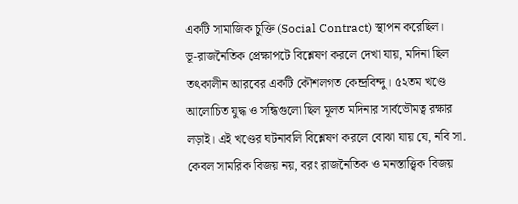একটি সামাজিক চুক্তি (Social Contract) স্থাপন করেছিল।
ভূ-রাজনৈতিক প্রেক্ষাপটে বিশ্লেষণ করলে দেখা যায়, মদিনা ছিল তৎকালীন আরবের একটি কৌশলগত কেন্দ্রবিন্দু। ৫২তম খণ্ডে আলোচিত যুদ্ধ ও সন্ধিগুলো ছিল মূলত মদিনার সার্বভৌমত্ব রক্ষার লড়াই। এই খণ্ডের ঘটনাবলি বিশ্লেষণ করলে বোঝা যায় যে, নবি সা. কেবল সামরিক বিজয় নয়, বরং রাজনৈতিক ও মনস্তাত্ত্বিক বিজয়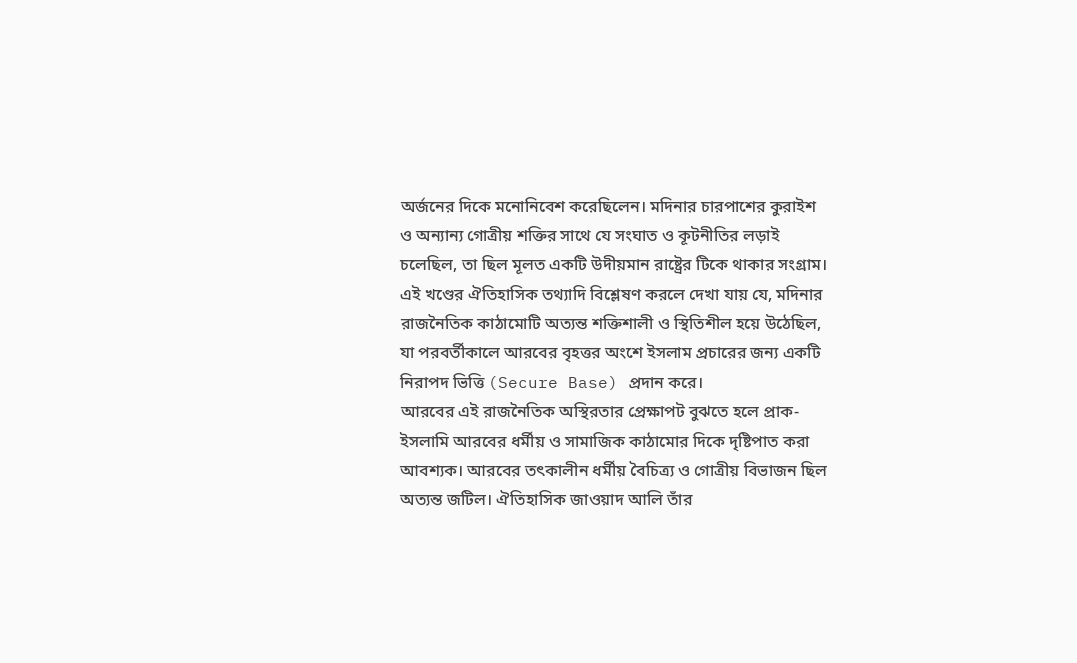অর্জনের দিকে মনোনিবেশ করেছিলেন। মদিনার চারপাশের কুরাইশ ও অন্যান্য গোত্রীয় শক্তির সাথে যে সংঘাত ও কূটনীতির লড়াই চলেছিল, তা ছিল মূলত একটি উদীয়মান রাষ্ট্রের টিকে থাকার সংগ্রাম। এই খণ্ডের ঐতিহাসিক তথ্যাদি বিশ্লেষণ করলে দেখা যায় যে, মদিনার রাজনৈতিক কাঠামোটি অত্যন্ত শক্তিশালী ও স্থিতিশীল হয়ে উঠেছিল, যা পরবর্তীকালে আরবের বৃহত্তর অংশে ইসলাম প্রচারের জন্য একটি নিরাপদ ভিত্তি (Secure Base) প্রদান করে।
আরবের এই রাজনৈতিক অস্থিরতার প্রেক্ষাপট বুঝতে হলে প্রাক-ইসলামি আরবের ধর্মীয় ও সামাজিক কাঠামোর দিকে দৃষ্টিপাত করা আবশ্যক। আরবের তৎকালীন ধর্মীয় বৈচিত্র্য ও গোত্রীয় বিভাজন ছিল অত্যন্ত জটিল। ঐতিহাসিক জাওয়াদ আলি তাঁর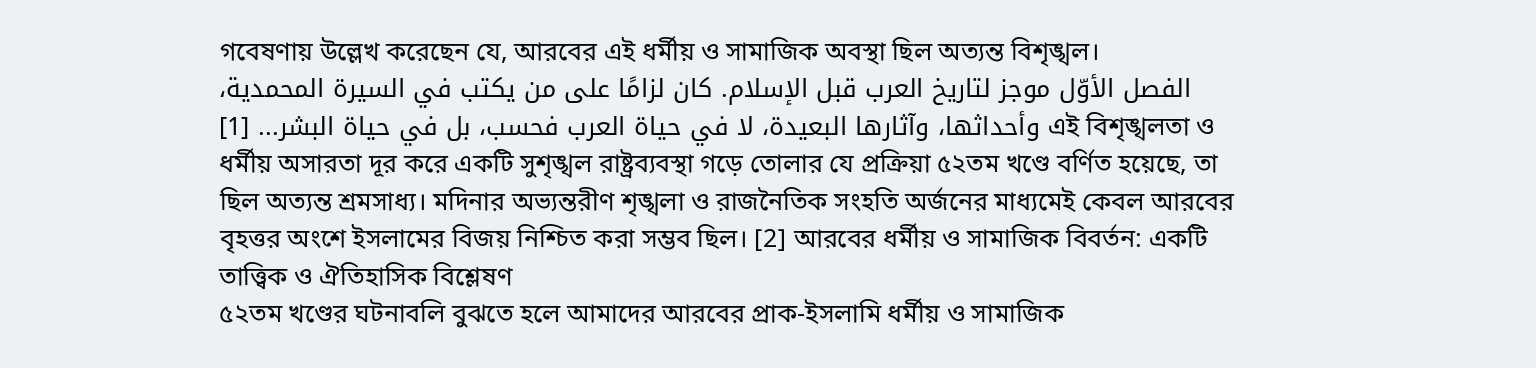গবেষণায় উল্লেখ করেছেন যে, আরবের এই ধর্মীয় ও সামাজিক অবস্থা ছিল অত্যন্ত বিশৃঙ্খল।
الفصل الأوّل موجز لتاريخ العرب قبل الإسلام. كان لزامًا على من يكتب في السيرة المحمدية، وأحداثها، وآثارها البعيدة، لا في حياة العرب فحسب، بل في حياة البشر... [1] এই বিশৃঙ্খলতা ও ধর্মীয় অসারতা দূর করে একটি সুশৃঙ্খল রাষ্ট্রব্যবস্থা গড়ে তোলার যে প্রক্রিয়া ৫২তম খণ্ডে বর্ণিত হয়েছে, তা ছিল অত্যন্ত শ্রমসাধ্য। মদিনার অভ্যন্তরীণ শৃঙ্খলা ও রাজনৈতিক সংহতি অর্জনের মাধ্যমেই কেবল আরবের বৃহত্তর অংশে ইসলামের বিজয় নিশ্চিত করা সম্ভব ছিল। [2] আরবের ধর্মীয় ও সামাজিক বিবর্তন: একটি তাত্ত্বিক ও ঐতিহাসিক বিশ্লেষণ
৫২তম খণ্ডের ঘটনাবলি বুঝতে হলে আমাদের আরবের প্রাক-ইসলামি ধর্মীয় ও সামাজিক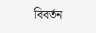বিবর্তন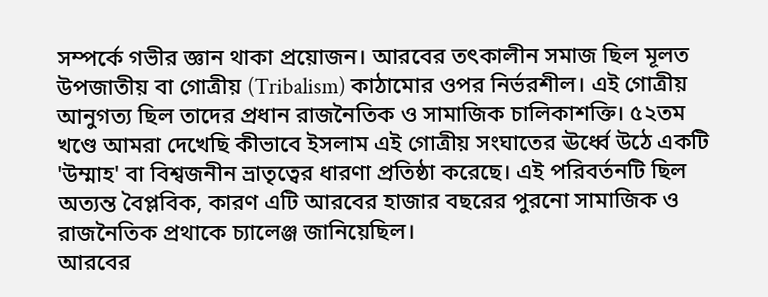সম্পর্কে গভীর জ্ঞান থাকা প্রয়োজন। আরবের তৎকালীন সমাজ ছিল মূলত উপজাতীয় বা গোত্রীয় (Tribalism) কাঠামোর ওপর নির্ভরশীল। এই গোত্রীয় আনুগত্য ছিল তাদের প্রধান রাজনৈতিক ও সামাজিক চালিকাশক্তি। ৫২তম খণ্ডে আমরা দেখেছি কীভাবে ইসলাম এই গোত্রীয় সংঘাতের ঊর্ধ্বে উঠে একটি 'উম্মাহ' বা বিশ্বজনীন ভ্রাতৃত্বের ধারণা প্রতিষ্ঠা করেছে। এই পরিবর্তনটি ছিল অত্যন্ত বৈপ্লবিক, কারণ এটি আরবের হাজার বছরের পুরনো সামাজিক ও রাজনৈতিক প্রথাকে চ্যালেঞ্জ জানিয়েছিল।
আরবের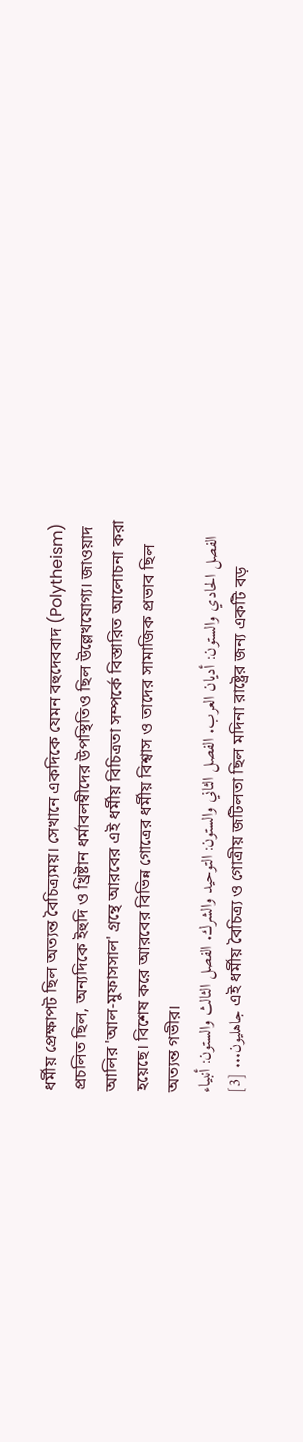ধর্মীয় প্রেক্ষাপট ছিল অত্যন্ত বৈচিত্র্যময়। সেখানে একদিকে যেমন বহুদেববাদ (Polytheism) প্রচলিত ছিল, অন্যদিকে ইহুদি ও খ্রিষ্টান ধর্মাবলম্বীদের উপস্থিতিও ছিল উল্লেখযোগ্য। জাওয়াদ আলির 'আল-মুফাসসাল' গ্রন্থে আরবের এই ধর্মীয় বিচিত্রতা সম্পর্কে বিস্তারিত আলোচনা করা হয়েছে। বিশেষ করে আরবের বিভিন্ন গোত্রের ধর্মীয় বিশ্বাস ও তাদের সামাজিক প্রভাব ছিল অত্যন্ত গভীর।
الفصل الحادي والستون: أديان العرب. الفصل الثاني والستون: التوحيد والشرك. الفصل الثالث والستون: أنبياء جاهليون... [3] এই ধর্মীয় বৈচিত্র্য ও গোত্রীয় জটিলতা ছিল মদিনা রাষ্ট্রের জন্য একটি বড়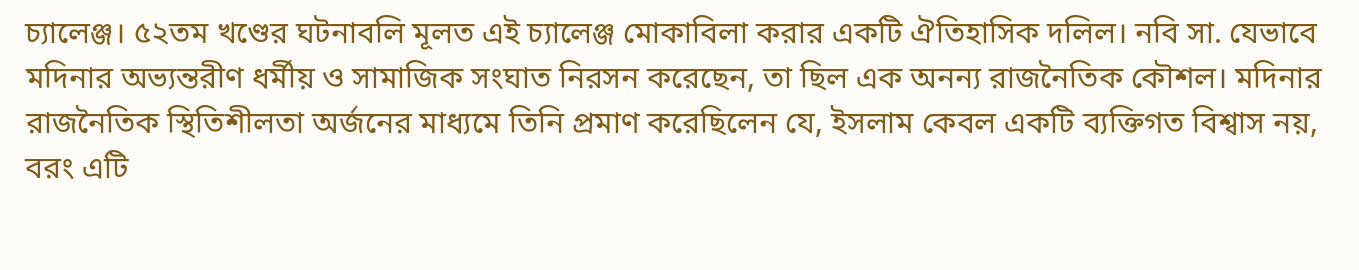চ্যালেঞ্জ। ৫২তম খণ্ডের ঘটনাবলি মূলত এই চ্যালেঞ্জ মোকাবিলা করার একটি ঐতিহাসিক দলিল। নবি সা. যেভাবে মদিনার অভ্যন্তরীণ ধর্মীয় ও সামাজিক সংঘাত নিরসন করেছেন, তা ছিল এক অনন্য রাজনৈতিক কৌশল। মদিনার রাজনৈতিক স্থিতিশীলতা অর্জনের মাধ্যমে তিনি প্রমাণ করেছিলেন যে, ইসলাম কেবল একটি ব্যক্তিগত বিশ্বাস নয়, বরং এটি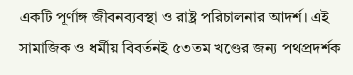একটি পূর্ণাঙ্গ জীবনব্যবস্থা ও রাষ্ট্র পরিচালনার আদর্শ। এই সামাজিক ও ধর্মীয় বিবর্তনই ৫৩তম খণ্ডের জন্য পথপ্রদর্শক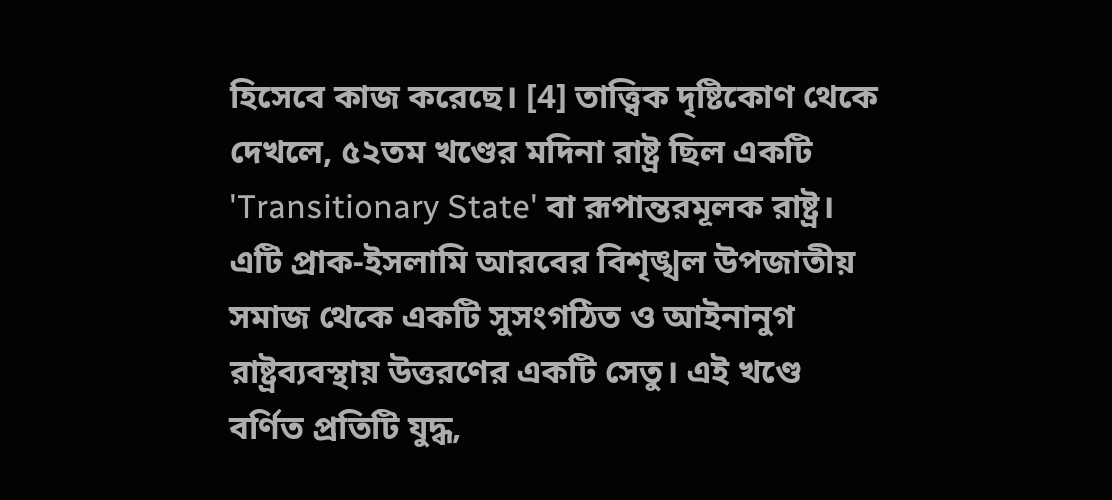হিসেবে কাজ করেছে। [4] তাত্ত্বিক দৃষ্টিকোণ থেকে দেখলে, ৫২তম খণ্ডের মদিনা রাষ্ট্র ছিল একটি 'Transitionary State' বা রূপান্তরমূলক রাষ্ট্র। এটি প্রাক-ইসলামি আরবের বিশৃঙ্খল উপজাতীয় সমাজ থেকে একটি সুসংগঠিত ও আইনানুগ রাষ্ট্রব্যবস্থায় উত্তরণের একটি সেতু। এই খণ্ডে বর্ণিত প্রতিটি যুদ্ধ,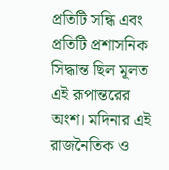প্রতিটি সন্ধি এবং প্রতিটি প্রশাসনিক সিদ্ধান্ত ছিল মূলত এই রূপান্তরের অংশ। মদিনার এই রাজনৈতিক ও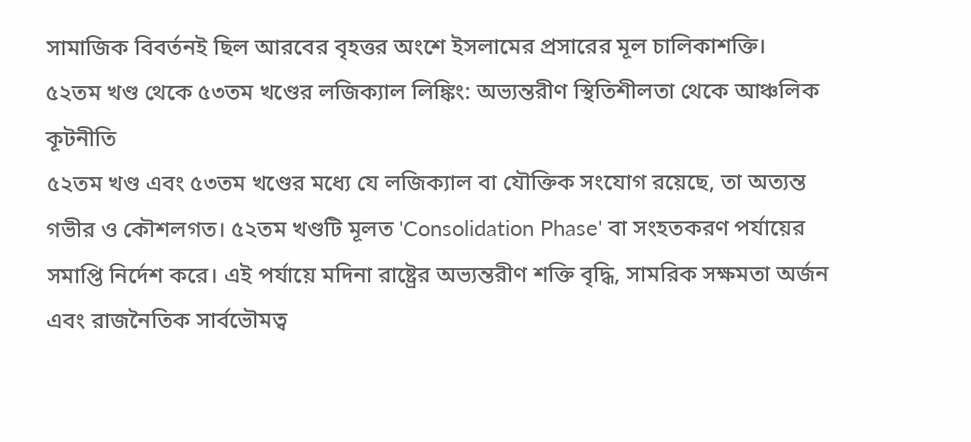সামাজিক বিবর্তনই ছিল আরবের বৃহত্তর অংশে ইসলামের প্রসারের মূল চালিকাশক্তি।
৫২তম খণ্ড থেকে ৫৩তম খণ্ডের লজিক্যাল লিঙ্কিং: অভ্যন্তরীণ স্থিতিশীলতা থেকে আঞ্চলিক কূটনীতি
৫২তম খণ্ড এবং ৫৩তম খণ্ডের মধ্যে যে লজিক্যাল বা যৌক্তিক সংযোগ রয়েছে, তা অত্যন্ত গভীর ও কৌশলগত। ৫২তম খণ্ডটি মূলত 'Consolidation Phase' বা সংহতকরণ পর্যায়ের সমাপ্তি নির্দেশ করে। এই পর্যায়ে মদিনা রাষ্ট্রের অভ্যন্তরীণ শক্তি বৃদ্ধি, সামরিক সক্ষমতা অর্জন এবং রাজনৈতিক সার্বভৌমত্ব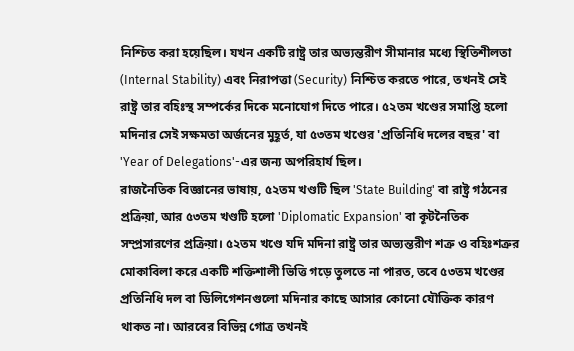নিশ্চিত করা হয়েছিল। যখন একটি রাষ্ট্র তার অভ্যন্তরীণ সীমানার মধ্যে স্থিতিশীলতা (Internal Stability) এবং নিরাপত্তা (Security) নিশ্চিত করতে পারে, তখনই সেই রাষ্ট্র তার বহিঃস্থ সম্পর্কের দিকে মনোযোগ দিতে পারে। ৫২তম খণ্ডের সমাপ্তি হলো মদিনার সেই সক্ষমতা অর্জনের মুহূর্ত, যা ৫৩তম খণ্ডের 'প্রতিনিধি দলের বছর' বা 'Year of Delegations'-এর জন্য অপরিহার্য ছিল।
রাজনৈতিক বিজ্ঞানের ভাষায়, ৫২তম খণ্ডটি ছিল 'State Building' বা রাষ্ট্র গঠনের প্রক্রিয়া, আর ৫৩তম খণ্ডটি হলো 'Diplomatic Expansion' বা কূটনৈতিক সম্প্রসারণের প্রক্রিয়া। ৫২তম খণ্ডে যদি মদিনা রাষ্ট্র তার অভ্যন্তরীণ শত্রু ও বহিঃশত্রুর মোকাবিলা করে একটি শক্তিশালী ভিত্তি গড়ে তুলতে না পারত, তবে ৫৩তম খণ্ডের প্রতিনিধি দল বা ডিলিগেশনগুলো মদিনার কাছে আসার কোনো যৌক্তিক কারণ থাকত না। আরবের বিভিন্ন গোত্র তখনই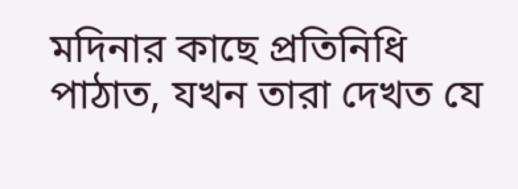মদিনার কাছে প্রতিনিধি পাঠাত, যখন তারা দেখত যে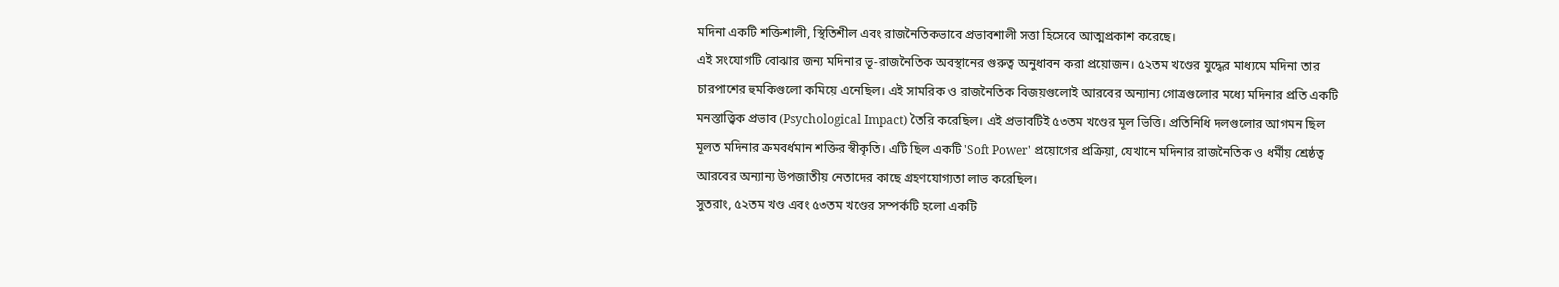মদিনা একটি শক্তিশালী, স্থিতিশীল এবং রাজনৈতিকভাবে প্রভাবশালী সত্তা হিসেবে আত্মপ্রকাশ করেছে।
এই সংযোগটি বোঝার জন্য মদিনার ভূ-রাজনৈতিক অবস্থানের গুরুত্ব অনুধাবন করা প্রয়োজন। ৫২তম খণ্ডের যুদ্ধের মাধ্যমে মদিনা তার চারপাশের হুমকিগুলো কমিয়ে এনেছিল। এই সামরিক ও রাজনৈতিক বিজয়গুলোই আরবের অন্যান্য গোত্রগুলোর মধ্যে মদিনার প্রতি একটি মনস্তাত্ত্বিক প্রভাব (Psychological Impact) তৈরি করেছিল। এই প্রভাবটিই ৫৩তম খণ্ডের মূল ভিত্তি। প্রতিনিধি দলগুলোর আগমন ছিল মূলত মদিনার ক্রমবর্ধমান শক্তির স্বীকৃতি। এটি ছিল একটি 'Soft Power' প্রয়োগের প্রক্রিয়া, যেখানে মদিনার রাজনৈতিক ও ধর্মীয় শ্রেষ্ঠত্ব আরবের অন্যান্য উপজাতীয় নেতাদের কাছে গ্রহণযোগ্যতা লাভ করেছিল।
সুতরাং, ৫২তম খণ্ড এবং ৫৩তম খণ্ডের সম্পর্কটি হলো একটি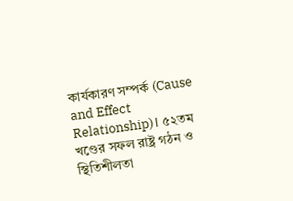কার্যকারণ সম্পর্ক (Cause and Effect Relationship)। ৫২তম খণ্ডের সফল রাষ্ট্র গঠন ও স্থিতিশীলতা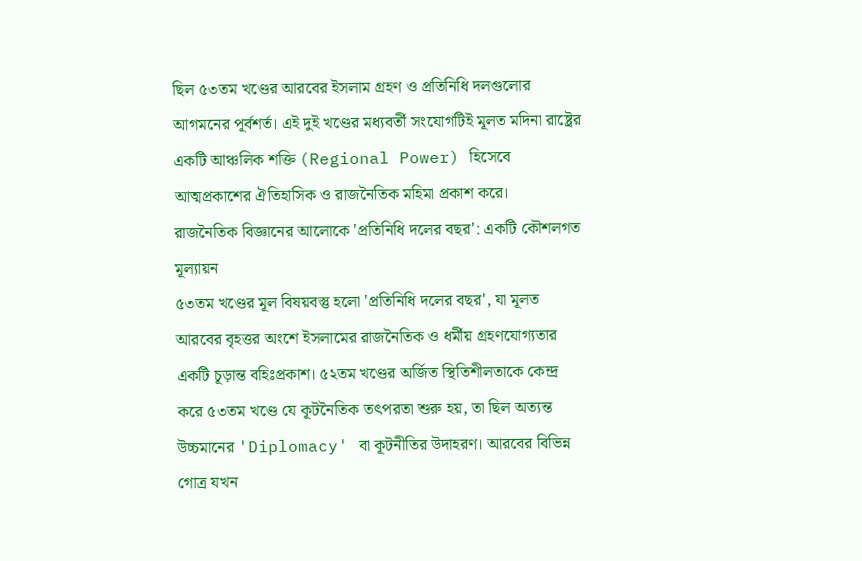ছিল ৫৩তম খণ্ডের আরবের ইসলাম গ্রহণ ও প্রতিনিধি দলগুলোর আগমনের পূর্বশর্ত। এই দুই খণ্ডের মধ্যবর্তী সংযোগটিই মূলত মদিনা রাষ্ট্রের একটি আঞ্চলিক শক্তি (Regional Power) হিসেবে আত্মপ্রকাশের ঐতিহাসিক ও রাজনৈতিক মহিমা প্রকাশ করে।
রাজনৈতিক বিজ্ঞানের আলোকে 'প্রতিনিধি দলের বছর': একটি কৌশলগত মূল্যায়ন
৫৩তম খণ্ডের মূল বিষয়বস্তু হলো 'প্রতিনিধি দলের বছর', যা মূলত আরবের বৃহত্তর অংশে ইসলামের রাজনৈতিক ও ধর্মীয় গ্রহণযোগ্যতার একটি চূড়ান্ত বহিঃপ্রকাশ। ৫২তম খণ্ডের অর্জিত স্থিতিশীলতাকে কেন্দ্র করে ৫৩তম খণ্ডে যে কূটনৈতিক তৎপরতা শুরু হয়, তা ছিল অত্যন্ত উচ্চমানের 'Diplomacy' বা কূটনীতির উদাহরণ। আরবের বিভিন্ন গোত্র যখন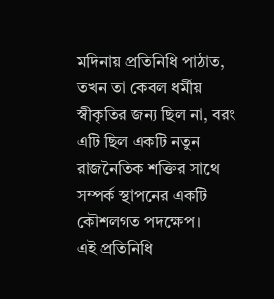মদিনায় প্রতিনিধি পাঠাত, তখন তা কেবল ধর্মীয় স্বীকৃতির জন্য ছিল না, বরং এটি ছিল একটি নতুন রাজনৈতিক শক্তির সাথে সম্পর্ক স্থাপনের একটি কৌশলগত পদক্ষেপ।
এই প্রতিনিধি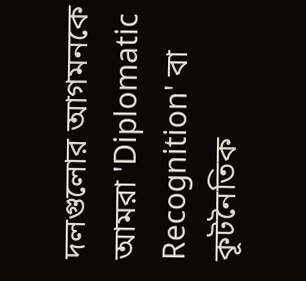দলগুলোর আগমনকে আমরা 'Diplomatic Recognition' বা কূটনৈতিক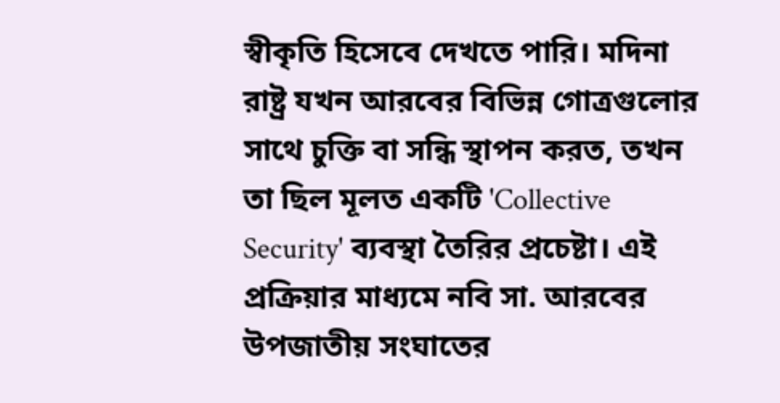স্বীকৃতি হিসেবে দেখতে পারি। মদিনা রাষ্ট্র যখন আরবের বিভিন্ন গোত্রগুলোর সাথে চুক্তি বা সন্ধি স্থাপন করত, তখন তা ছিল মূলত একটি 'Collective Security' ব্যবস্থা তৈরির প্রচেষ্টা। এই প্রক্রিয়ার মাধ্যমে নবি সা. আরবের উপজাতীয় সংঘাতের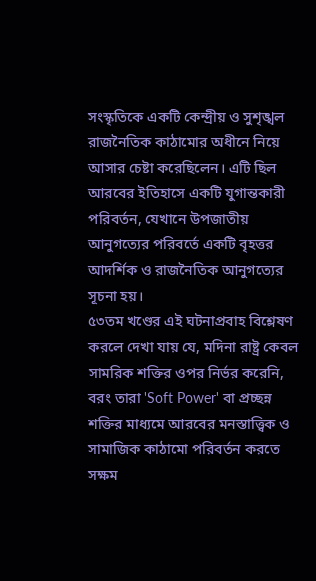সংস্কৃতিকে একটি কেন্দ্রীয় ও সুশৃঙ্খল রাজনৈতিক কাঠামোর অধীনে নিয়ে আসার চেষ্টা করেছিলেন। এটি ছিল আরবের ইতিহাসে একটি যুগান্তকারী পরিবর্তন, যেখানে উপজাতীয় আনুগত্যের পরিবর্তে একটি বৃহত্তর আদর্শিক ও রাজনৈতিক আনুগত্যের সূচনা হয়।
৫৩তম খণ্ডের এই ঘটনাপ্রবাহ বিশ্লেষণ করলে দেখা যায় যে, মদিনা রাষ্ট্র কেবল সামরিক শক্তির ওপর নির্ভর করেনি, বরং তারা 'Soft Power' বা প্রচ্ছন্ন শক্তির মাধ্যমে আরবের মনস্তাত্ত্বিক ও সামাজিক কাঠামো পরিবর্তন করতে সক্ষম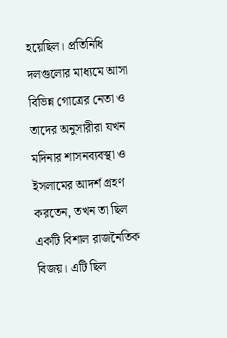হয়েছিল। প্রতিনিধি দলগুলোর মাধ্যমে আসা বিভিন্ন গোত্রের নেতা ও তাদের অনুসারীরা যখন মদিনার শাসনব্যবস্থা ও ইসলামের আদর্শ গ্রহণ করতেন, তখন তা ছিল একটি বিশাল রাজনৈতিক বিজয়। এটি ছিল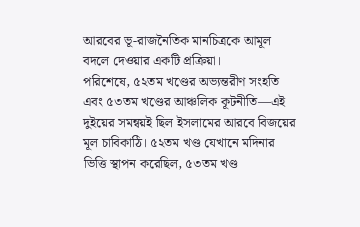আরবের ভূ-রাজনৈতিক মানচিত্রকে আমূল বদলে দেওয়ার একটি প্রক্রিয়া।
পরিশেষে, ৫২তম খণ্ডের অভ্যন্তরীণ সংহতি এবং ৫৩তম খণ্ডের আঞ্চলিক কূটনীতি—এই দুইয়ের সমন্বয়ই ছিল ইসলামের আরবে বিজয়ের মূল চাবিকাঠি। ৫২তম খণ্ড যেখানে মদিনার ভিত্তি স্থাপন করেছিল, ৫৩তম খণ্ড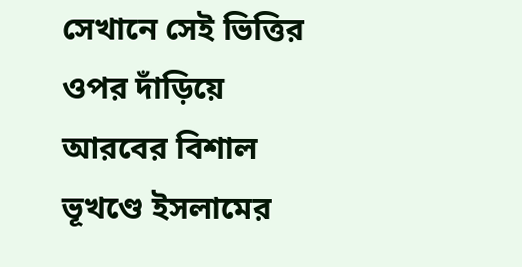সেখানে সেই ভিত্তির ওপর দাঁড়িয়ে আরবের বিশাল ভূখণ্ডে ইসলামের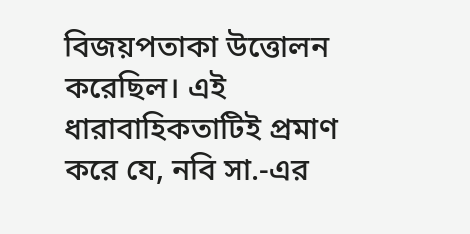বিজয়পতাকা উত্তোলন করেছিল। এই ধারাবাহিকতাটিই প্রমাণ করে যে, নবি সা.-এর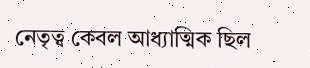নেতৃত্ব কেবল আধ্যাত্মিক ছিল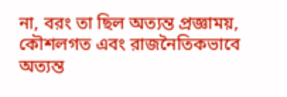না, বরং তা ছিল অত্যন্ত প্রজ্ঞাময়, কৌশলগত এবং রাজনৈতিকভাবে অত্যন্ত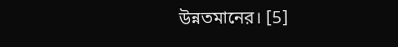উন্নতমানের। [5]